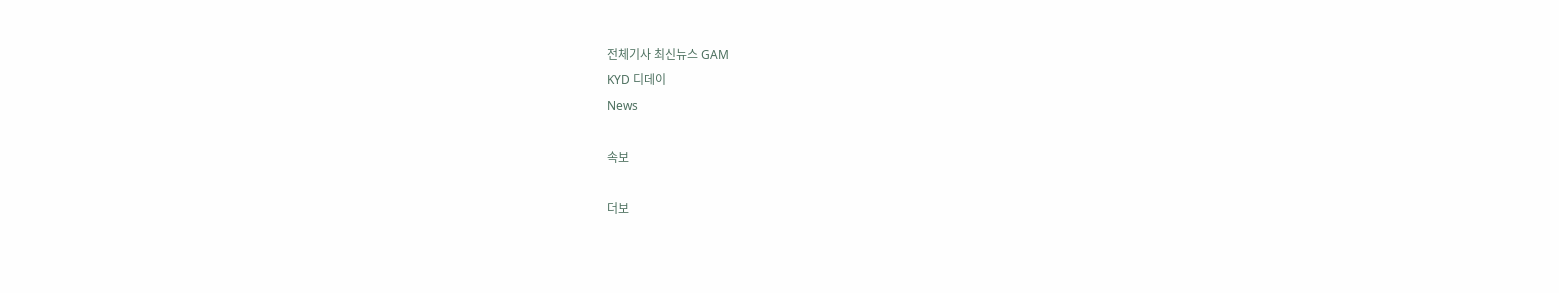전체기사 최신뉴스 GAM
KYD 디데이
News

속보

더보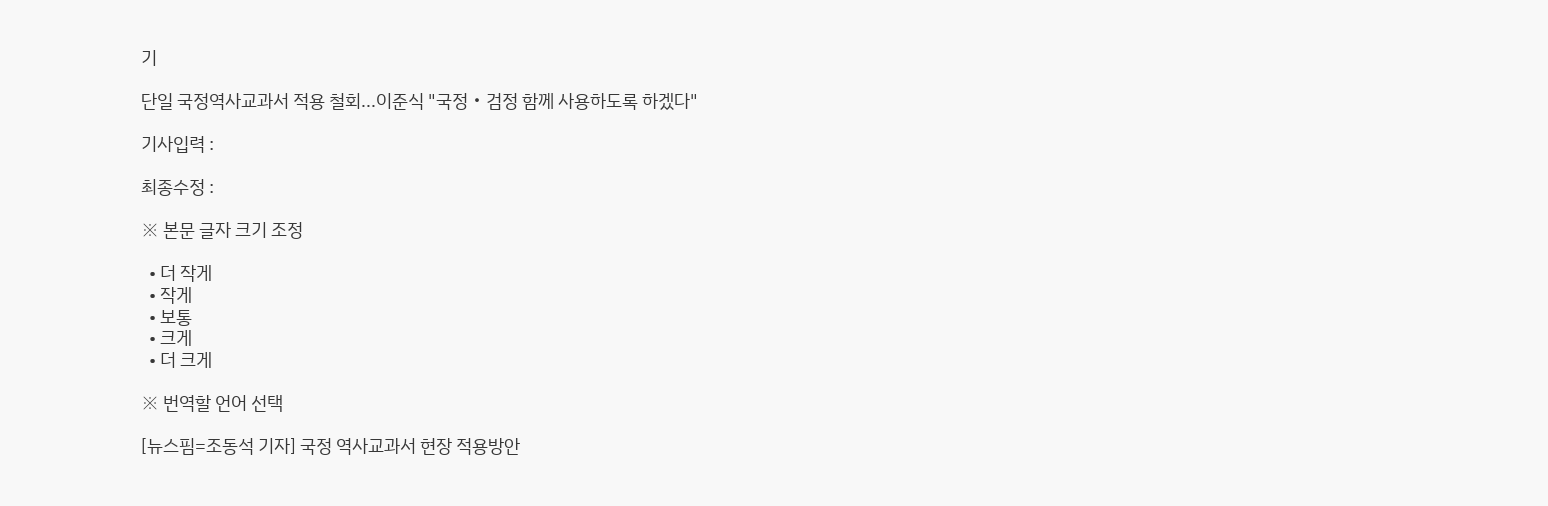기

단일 국정역사교과서 적용 철회...이준식 "국정‧검정 함께 사용하도록 하겠다"

기사입력 :

최종수정 :

※ 본문 글자 크기 조정

  • 더 작게
  • 작게
  • 보통
  • 크게
  • 더 크게

※ 번역할 언어 선택

[뉴스핌=조동석 기자] 국정 역사교과서 현장 적용방안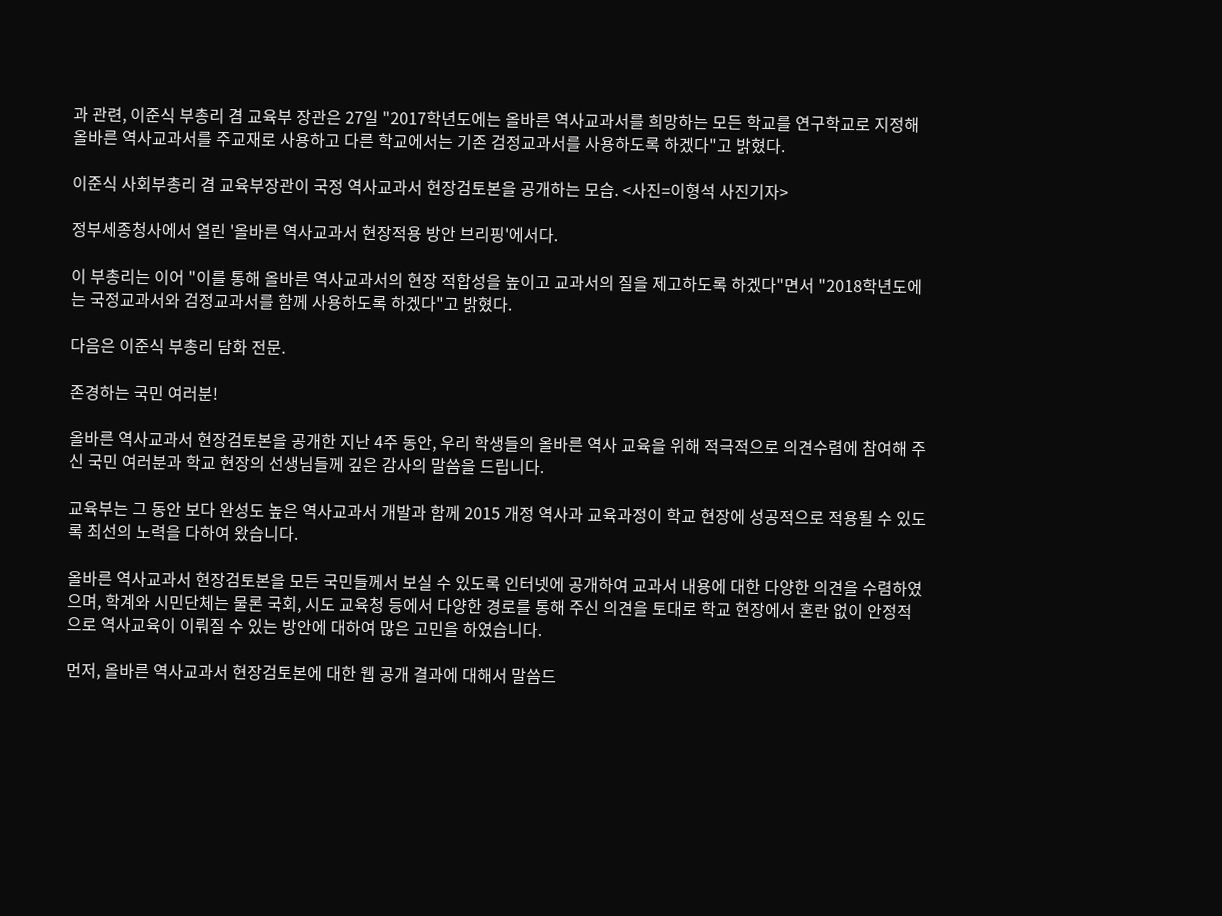과 관련, 이준식 부총리 겸 교육부 장관은 27일 "2017학년도에는 올바른 역사교과서를 희망하는 모든 학교를 연구학교로 지정해 올바른 역사교과서를 주교재로 사용하고 다른 학교에서는 기존 검정교과서를 사용하도록 하겠다"고 밝혔다.

이준식 사회부총리 겸 교육부장관이 국정 역사교과서 현장검토본을 공개하는 모습. <사진=이형석 사진기자>

정부세종청사에서 열린 '올바른 역사교과서 현장적용 방안 브리핑'에서다.

이 부총리는 이어 "이를 통해 올바른 역사교과서의 현장 적합성을 높이고 교과서의 질을 제고하도록 하겠다"면서 "2018학년도에는 국정교과서와 검정교과서를 함께 사용하도록 하겠다"고 밝혔다.

다음은 이준식 부총리 담화 전문.

존경하는 국민 여러분!

올바른 역사교과서 현장검토본을 공개한 지난 4주 동안, 우리 학생들의 올바른 역사 교육을 위해 적극적으로 의견수렴에 참여해 주신 국민 여러분과 학교 현장의 선생님들께 깊은 감사의 말씀을 드립니다.

교육부는 그 동안 보다 완성도 높은 역사교과서 개발과 함께 2015 개정 역사과 교육과정이 학교 현장에 성공적으로 적용될 수 있도록 최선의 노력을 다하여 왔습니다.

올바른 역사교과서 현장검토본을 모든 국민들께서 보실 수 있도록 인터넷에 공개하여 교과서 내용에 대한 다양한 의견을 수렴하였으며, 학계와 시민단체는 물론 국회, 시도 교육청 등에서 다양한 경로를 통해 주신 의견을 토대로 학교 현장에서 혼란 없이 안정적으로 역사교육이 이뤄질 수 있는 방안에 대하여 많은 고민을 하였습니다.

먼저, 올바른 역사교과서 현장검토본에 대한 웹 공개 결과에 대해서 말씀드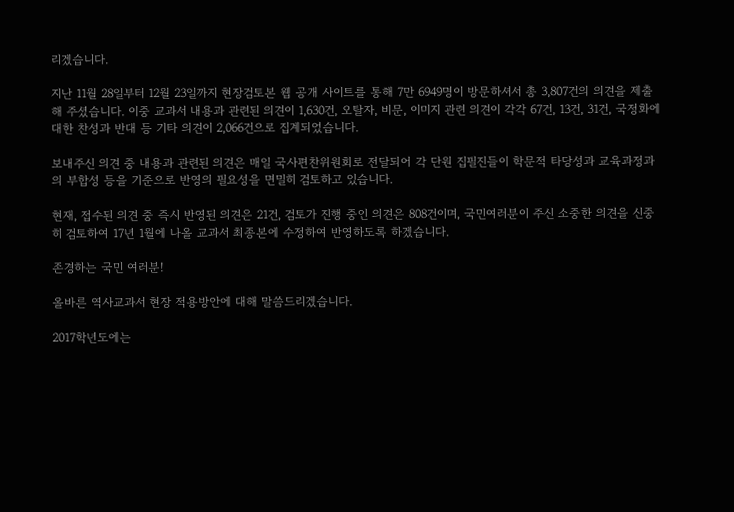리겠습니다.

지난 11월 28일부터 12월 23일까지 현장검토본 웹 공개 사이트를 통해 7만 6949명이 방문하셔서 총 3,807건의 의견을 제출해 주셨습니다. 이중 교과서 내용과 관련된 의견이 1,630건, 오탈자, 비문, 이미지 관련 의견이 각각 67건, 13건, 31건, 국정화에 대한 찬성과 반대 등 기타 의견이 2,066건으로 집계되었습니다.

보내주신 의견 중 내용과 관련된 의견은 매일 국사편찬위원회로 전달되어 각 단원 집필진들이 학문적 타당성과 교육과정과의 부합성 등을 기준으로 반영의 필요성을 면밀히 검토하고 있습니다.

현재, 접수된 의견 중 즉시 반영된 의견은 21건, 검토가 진행 중인 의견은 808건이며, 국민여러분이 주신 소중한 의견을 신중히 검토하여 17년 1월에 나올 교과서 최종본에 수정하여 반영하도록 하겠습니다.

존경하는 국민 여러분!

올바른 역사교과서 현장 적용방안에 대해 말씀드리겠습니다.

2017학년도에는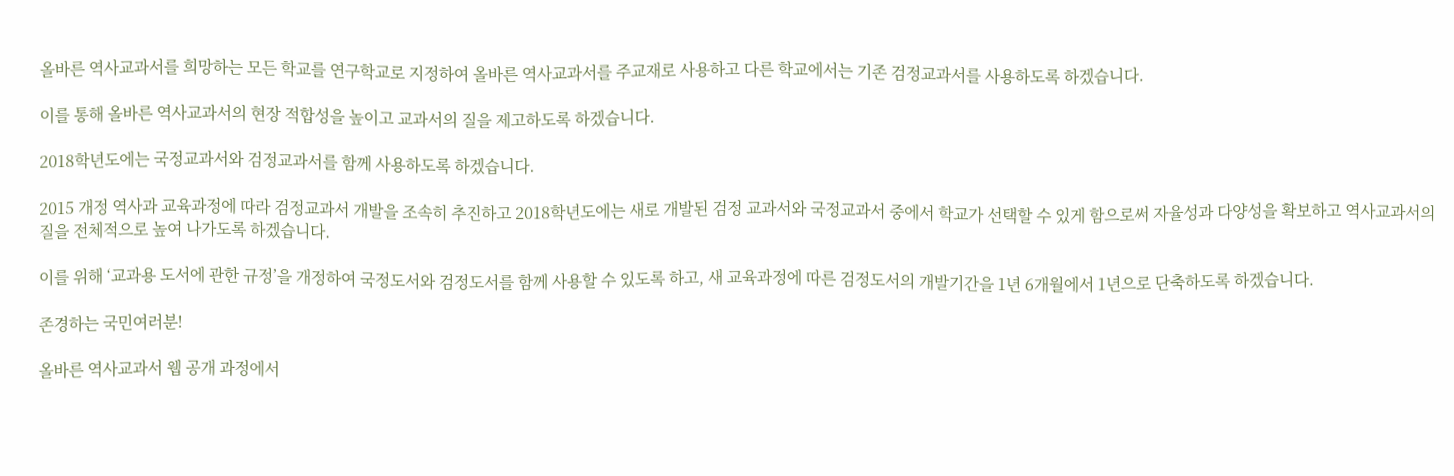올바른 역사교과서를 희망하는 모든 학교를 연구학교로 지정하여 올바른 역사교과서를 주교재로 사용하고 다른 학교에서는 기존 검정교과서를 사용하도록 하겠습니다.

이를 통해 올바른 역사교과서의 현장 적합성을 높이고 교과서의 질을 제고하도록 하겠습니다.

2018학년도에는 국정교과서와 검정교과서를 함께 사용하도록 하겠습니다.

2015 개정 역사과 교육과정에 따라 검정교과서 개발을 조속히 추진하고 2018학년도에는 새로 개발된 검정 교과서와 국정교과서 중에서 학교가 선택할 수 있게 함으로써 자율성과 다양성을 확보하고 역사교과서의 질을 전체적으로 높여 나가도록 하겠습니다.

이를 위해 ‘교과용 도서에 관한 규정’을 개정하여 국정도서와 검정도서를 함께 사용할 수 있도록 하고, 새 교육과정에 따른 검정도서의 개발기간을 1년 6개월에서 1년으로 단축하도록 하겠습니다.

존경하는 국민여러분!

올바른 역사교과서 웹 공개 과정에서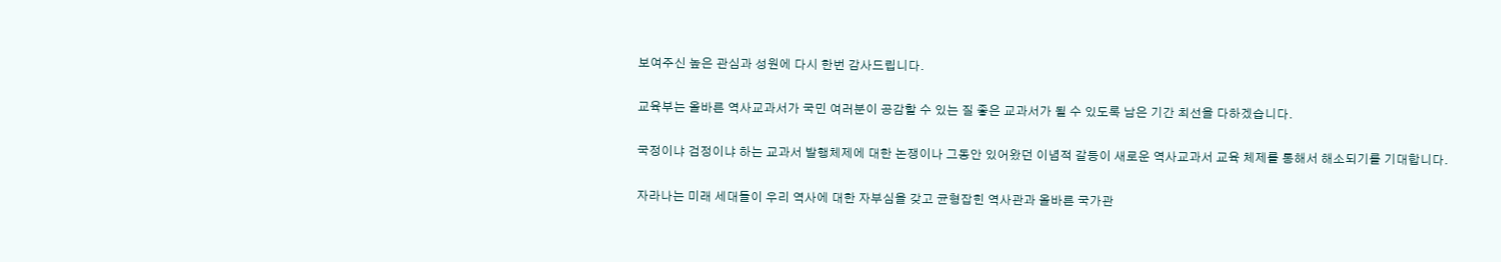보여주신 높은 관심과 성원에 다시 한번 감사드립니다.

교육부는 올바른 역사교과서가 국민 여러분이 공감할 수 있는 질 좋은 교과서가 될 수 있도록 남은 기간 최선을 다하겠습니다.

국정이냐 검정이냐 하는 교과서 발행체제에 대한 논쟁이나 그동안 있어왔던 이념적 갈등이 새로운 역사교과서 교육 체제를 통해서 해소되기를 기대합니다.

자라나는 미래 세대들이 우리 역사에 대한 자부심을 갖고 균형잡힌 역사관과 올바른 국가관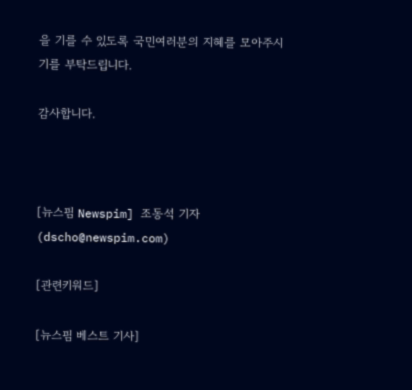을 기를 수 있도록 국민여러분의 지혜를 모아주시기를 부탁드립니다.

감사합니다.



[뉴스핌 Newspim] 조동석 기자 (dscho@newspim.com)

[관련키워드]

[뉴스핌 베스트 기사]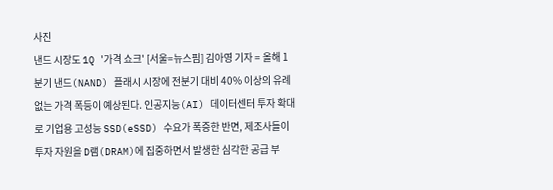사진
낸드 시장도 1Q '가격 쇼크' [서울=뉴스핌] 김아영 기자 = 올해 1분기 낸드(NAND) 플래시 시장에 전분기 대비 40% 이상의 유례없는 가격 폭등이 예상된다. 인공지능(AI) 데이터센터 투자 확대로 기업용 고성능 SSD(eSSD) 수요가 폭증한 반면, 제조사들이 투자 자원을 D램(DRAM)에 집중하면서 발생한 심각한 공급 부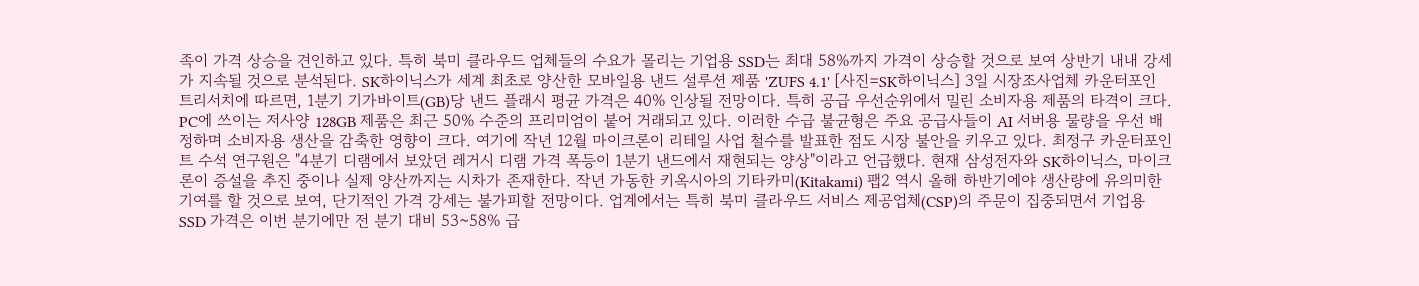족이 가격 상승을 견인하고 있다. 특히 북미 클라우드 업체들의 수요가 몰리는 기업용 SSD는 최대 58%까지 가격이 상승할 것으로 보여 상반기 내내 강세가 지속될 것으로 분석된다. SK하이닉스가 세계 최초로 양산한 모바일용 낸드 설루션 제품 'ZUFS 4.1' [사진=SK하이닉스] 3일 시장조사업체 카운터포인트리서치에 따르면, 1분기 기가바이트(GB)당 낸드 플래시 평균 가격은 40% 인상될 전망이다. 특히 공급 우선순위에서 밀린 소비자용 제품의 타격이 크다. PC에 쓰이는 저사양 128GB 제품은 최근 50% 수준의 프리미엄이 붙어 거래되고 있다. 이러한 수급 불균형은 주요 공급사들이 AI 서버용 물량을 우선 배정하며 소비자용 생산을 감축한 영향이 크다. 여기에 작년 12월 마이크론이 리테일 사업 철수를 발표한 점도 시장 불안을 키우고 있다. 최정구 카운터포인트 수석 연구원은 "4분기 디램에서 보았던 레거시 디램 가격 폭등이 1분기 낸드에서 재현되는 양상"이라고 언급했다. 현재 삼성전자와 SK하이닉스, 마이크론이 증설을 추진 중이나 실제 양산까지는 시차가 존재한다. 작년 가동한 키옥시아의 기타카미(Kitakami) 팹2 역시 올해 하반기에야 생산량에 유의미한 기여를 할 것으로 보여, 단기적인 가격 강세는 불가피할 전망이다. 업계에서는 특히 북미 클라우드 서비스 제공업체(CSP)의 주문이 집중되면서 기업용 SSD 가격은 이번 분기에만 전 분기 대비 53~58% 급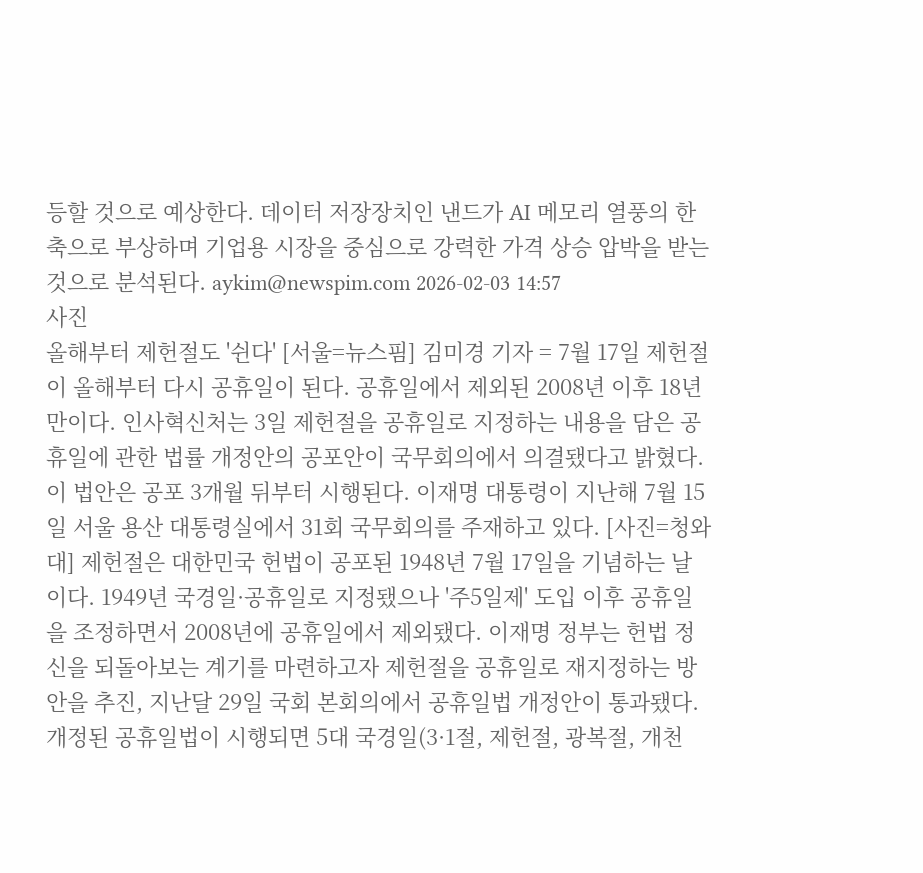등할 것으로 예상한다. 데이터 저장장치인 낸드가 AI 메모리 열풍의 한 축으로 부상하며 기업용 시장을 중심으로 강력한 가격 상승 압박을 받는 것으로 분석된다. aykim@newspim.com 2026-02-03 14:57
사진
올해부터 제헌절도 '쉰다' [서울=뉴스핌] 김미경 기자 = 7월 17일 제헌절이 올해부터 다시 공휴일이 된다. 공휴일에서 제외된 2008년 이후 18년 만이다. 인사혁신처는 3일 제헌절을 공휴일로 지정하는 내용을 담은 공휴일에 관한 법률 개정안의 공포안이 국무회의에서 의결됐다고 밝혔다. 이 법안은 공포 3개월 뒤부터 시행된다. 이재명 대통령이 지난해 7월 15일 서울 용산 대통령실에서 31회 국무회의를 주재하고 있다. [사진=청와대] 제헌절은 대한민국 헌법이 공포된 1948년 7월 17일을 기념하는 날이다. 1949년 국경일·공휴일로 지정됐으나 '주5일제' 도입 이후 공휴일을 조정하면서 2008년에 공휴일에서 제외됐다. 이재명 정부는 헌법 정신을 되돌아보는 계기를 마련하고자 제헌절을 공휴일로 재지정하는 방안을 추진, 지난달 29일 국회 본회의에서 공휴일법 개정안이 통과됐다. 개정된 공휴일법이 시행되면 5대 국경일(3·1절, 제헌절, 광복절, 개천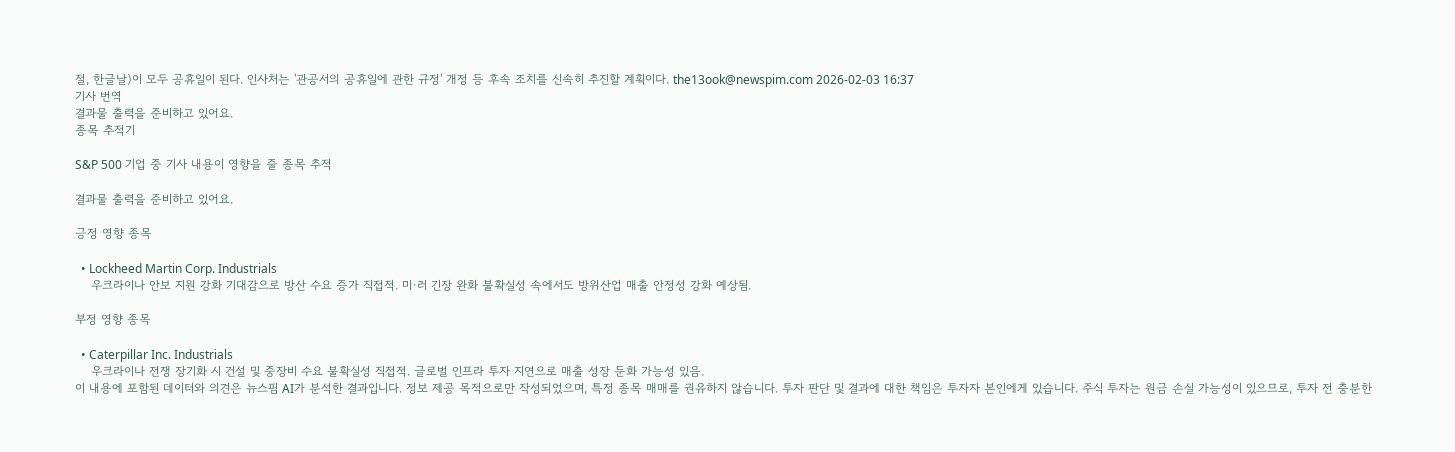절, 한글날)이 모두 공휴일이 된다. 인사처는 '관공서의 공휴일에 관한 규정' 개정 등 후속 조치를 신속히 추진할 계획이다. the13ook@newspim.com 2026-02-03 16:37
기사 번역
결과물 출력을 준비하고 있어요.
종목 추적기

S&P 500 기업 중 기사 내용이 영향을 줄 종목 추적

결과물 출력을 준비하고 있어요.

긍정 영향 종목

  • Lockheed Martin Corp. Industrials
    우크라이나 안보 지원 강화 기대감으로 방산 수요 증가 직접적. 미·러 긴장 완화 불확실성 속에서도 방위산업 매출 안정성 강화 예상됨.

부정 영향 종목

  • Caterpillar Inc. Industrials
    우크라이나 전쟁 장기화 시 건설 및 중장비 수요 불확실성 직접적. 글로벌 인프라 투자 지연으로 매출 성장 둔화 가능성 있음.
이 내용에 포함된 데이터와 의견은 뉴스핌 AI가 분석한 결과입니다. 정보 제공 목적으로만 작성되었으며, 특정 종목 매매를 권유하지 않습니다. 투자 판단 및 결과에 대한 책임은 투자자 본인에게 있습니다. 주식 투자는 원금 손실 가능성이 있으므로, 투자 전 충분한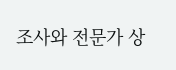조사와 전문가 상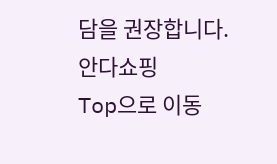담을 권장합니다.
안다쇼핑
Top으로 이동